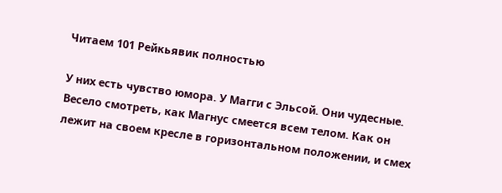Читаем 101 Рейкьявик полностью

У них есть чувство юмора. У Магги с Эльсой. Они чудесные. Весело смотреть, как Магнус смеется всем телом. Как он лежит на своем кресле в горизонтальном положении, и смех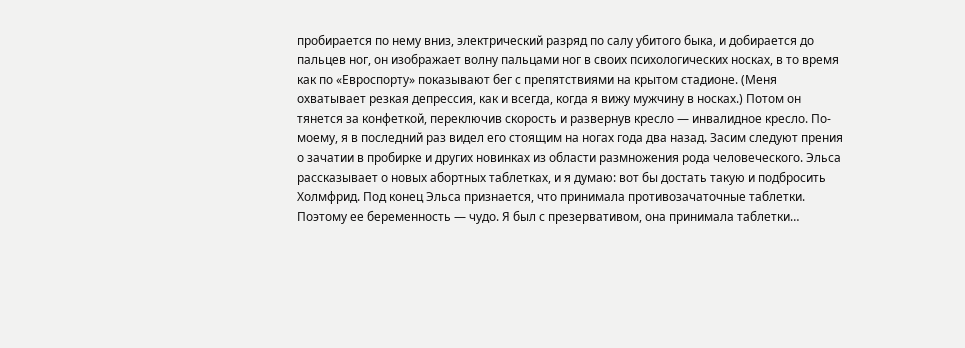пробирается по нему вниз, электрический разряд по салу убитого быка, и добирается до пальцев ног, он изображает волну пальцами ног в своих психологических носках, в то время как по «Евроспорту» показывают бег с препятствиями на крытом стадионе. (Меня охватывает резкая депрессия, как и всегда, когда я вижу мужчину в носках.) Потом он тянется за конфеткой, переключив скорость и развернув кресло — инвалидное кресло. По-моему, я в последний раз видел его стоящим на ногах года два назад. Засим следуют прения о зачатии в пробирке и других новинках из области размножения рода человеческого. Эльса рассказывает о новых абортных таблетках, и я думаю: вот бы достать такую и подбросить Холмфрид. Под конец Эльса признается, что принимала противозачаточные таблетки. Поэтому ее беременность — чудо. Я был с презервативом, она принимала таблетки…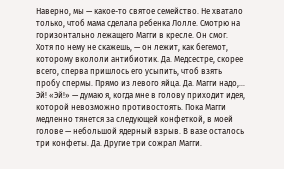Наверно, мы — какое-то святое семейство. Не хватало только, чтоб мама сделала ребенка Лолле. Смотрю на горизонтально лежащего Магги в кресле. Он смог. Хотя по нему не скажешь, — он лежит, как бегемот, которому вкололи антибиотик. Да. Медсестре, скорее всего, сперва пришлось его усыпить, чтоб взять пробу спермы. Прямо из левого яйца. Да. Магги надо,… Эй! «Эй!» — думаю я, когда мне в голову приходит идея, которой невозможно противостоять. Пока Магги медленно тянется за следующей конфеткой, в моей голове — небольшой ядерный взрыв. В вазе осталось три конфеты. Да. Другие три сожрал Магги.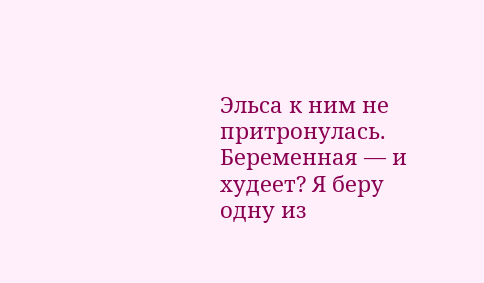Эльса к ним не притронулась. Беременная — и худеет? Я беру одну из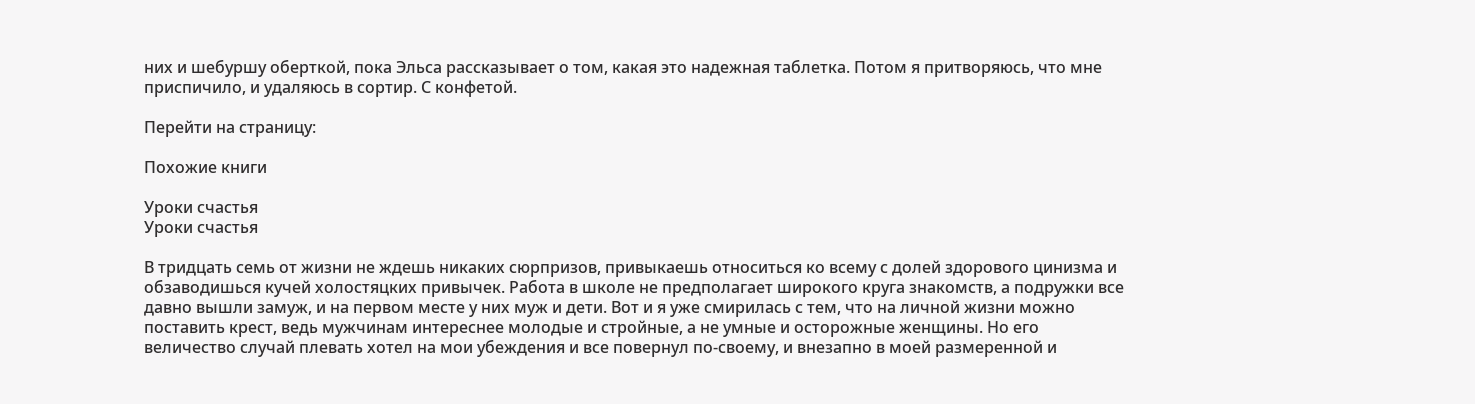них и шебуршу оберткой, пока Эльса рассказывает о том, какая это надежная таблетка. Потом я притворяюсь, что мне приспичило, и удаляюсь в сортир. С конфетой.

Перейти на страницу:

Похожие книги

Уроки счастья
Уроки счастья

В тридцать семь от жизни не ждешь никаких сюрпризов, привыкаешь относиться ко всему с долей здорового цинизма и обзаводишься кучей холостяцких привычек. Работа в школе не предполагает широкого круга знакомств, а подружки все давно вышли замуж, и на первом месте у них муж и дети. Вот и я уже смирилась с тем, что на личной жизни можно поставить крест, ведь мужчинам интереснее молодые и стройные, а не умные и осторожные женщины. Но его величество случай плевать хотел на мои убеждения и все повернул по-своему, и внезапно в моей размеренной и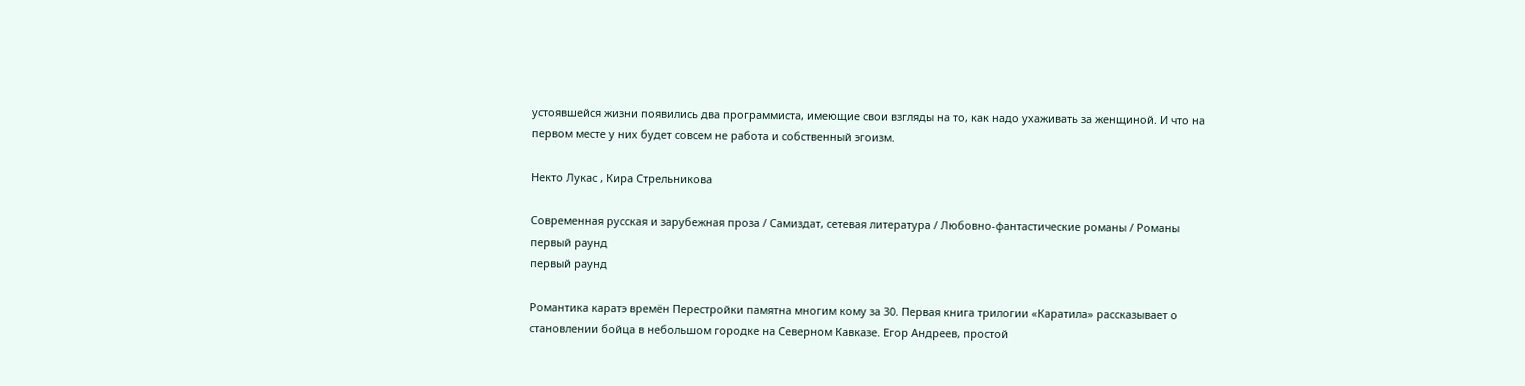устоявшейся жизни появились два программиста, имеющие свои взгляды на то, как надо ухаживать за женщиной. И что на первом месте у них будет совсем не работа и собственный эгоизм.

Некто Лукас , Кира Стрельникова

Современная русская и зарубежная проза / Самиздат, сетевая литература / Любовно-фантастические романы / Романы
первый раунд
первый раунд

Романтика каратэ времён Перестройки памятна многим кому за 30. Первая книга трилогии «Каратила» рассказывает о становлении бойца в небольшом городке на Северном Кавказе. Егор Андреев, простой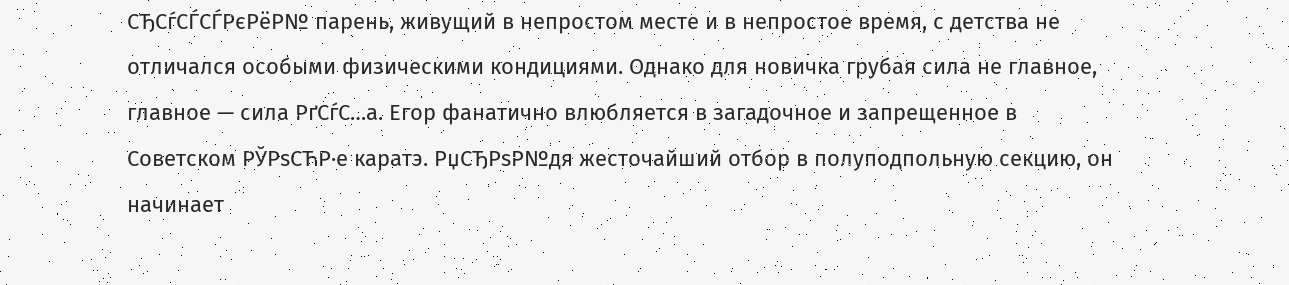СЂСѓСЃСЃРєРёР№ парень, живущий в непростом месте и в непростое время, с детства не отличался особыми физическими кондициями. Однако для новичка грубая сила не главное, главное — сила РґСѓС…а. Егор фанатично влюбляется в загадочное и запрещенное в Советском РЎРѕСЋР·е каратэ. РџСЂРѕР№дя жесточайший отбор в полуподпольную секцию, он начинает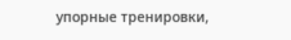упорные тренировки,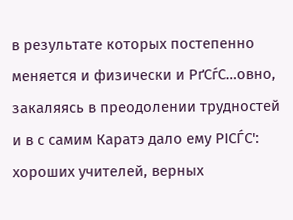в результате которых постепенно меняется и физически и РґСѓС…овно, закаляясь в преодолении трудностей и в с самим Каратэ дало ему РІСЃС': хороших учителей, верных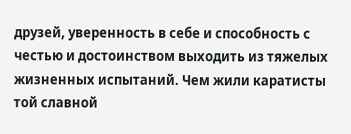друзей, уверенность в себе и способность с честью и достоинством выходить из тяжелых жизненных испытаний. Чем жили каратисты той славной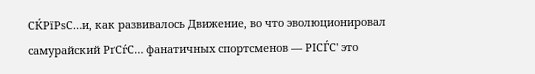СЌРїРѕС…и, как развивалось Движение, во что эволюционировал самурайский РґСѓС… фанатичных спортсменов — РІСЃС' это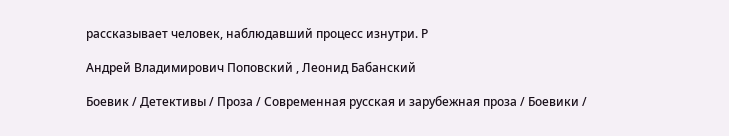рассказывает человек, наблюдавший процесс изнутри. Р

Андрей Владимирович Поповский , Леонид Бабанский

Боевик / Детективы / Проза / Современная русская и зарубежная проза / Боевики /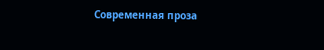Современная проза